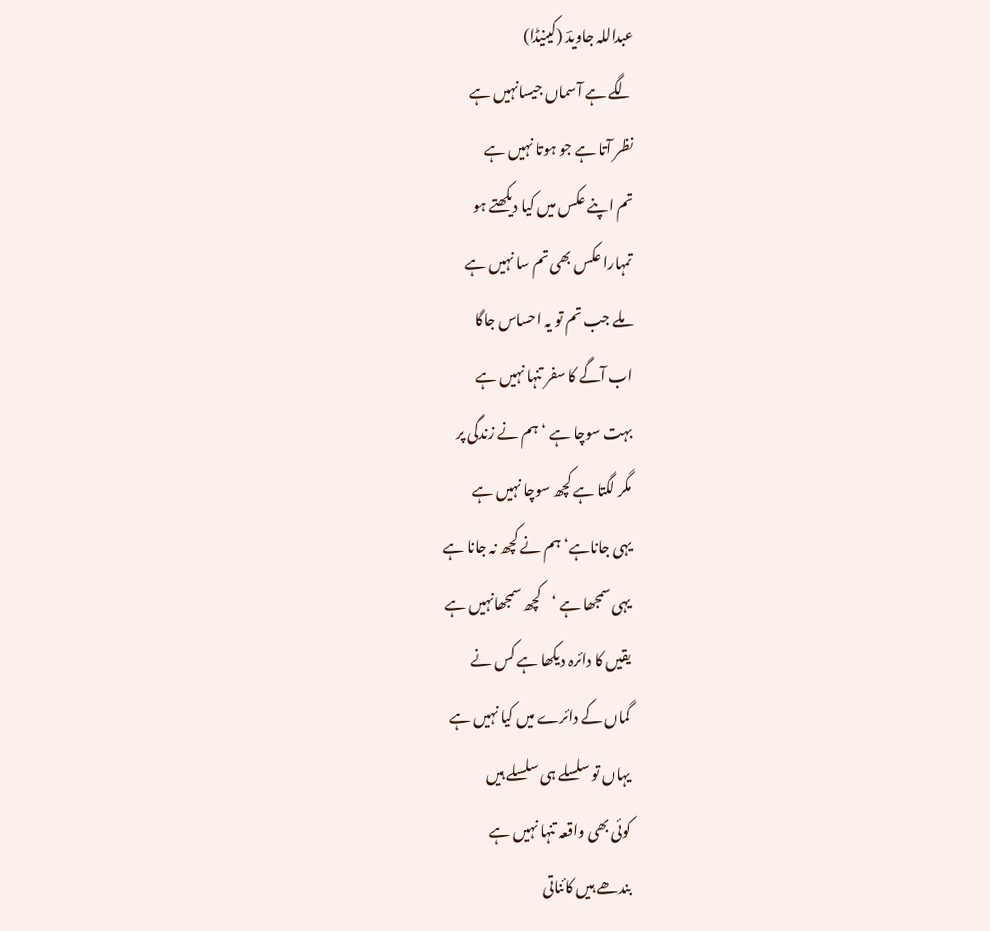عبداللہ جاویدؔ (کینیڈا)
لگے ہے آسماں جیسانہیں ہے
نظر آتا ہے جو ہوتا نہیں ہے
تم اپنے عکس میں کیا دیکھتے ہو
تمہارا عکس بھی تم سا نہیں ہے
ملے جب تم تو یہ احساس جاگا
اب آگے کا سفر تنہا نہیں ہے
بہت سوچا ہے ‘ہم نے زندگی پر
مگر لگتا ہے کچھ سوچا نہیں ہے
یہی جاناہے‘ہم نے کچھ نہ جانا ہے
یہی سمجھا ہے ‘کچھ سمجھانہیں ہے
یقیں کا دائرہ دیکھا ہے کس نے
گماں کے دائرے میں کیا نہیں ہے
یہاں تو سلسلے ہی سلسلے ہیں
کوئی بھی واقعہ تنہا نہیں ہے
بندھے ہیں کائناتی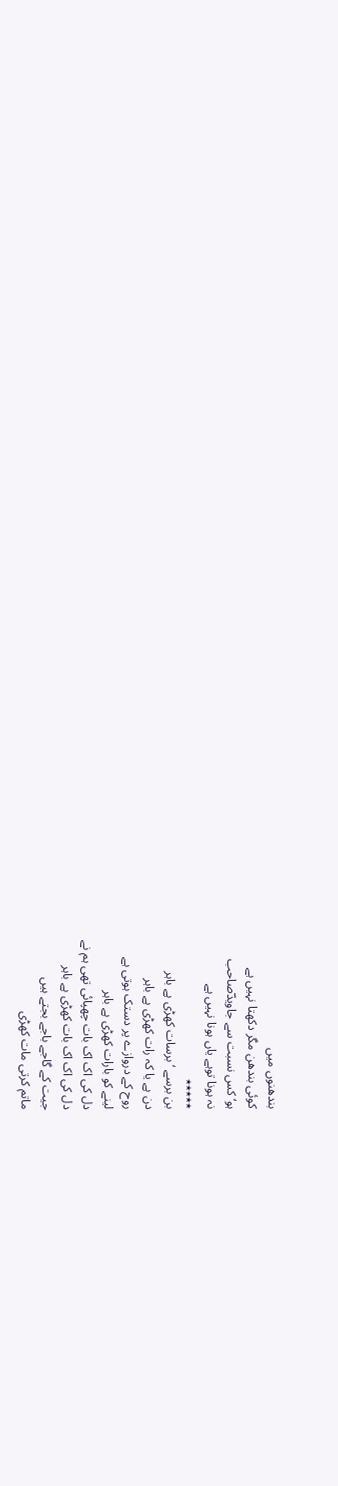بندھنوں میں
کوئی بندھن مگر دکھتا نہیں ہے
ہو‘کس نسبت سے جاویدؔصاحب
نہ ہونا توہے یاں ہونا نہیں ہے
٭٭٭٭٭
بن برسے ‘برسات کھڑی ہے باہر
دن ہے یا کہ رات کھڑی ہے باہر
روح کے دروازے پر دستک ہوتی ہے
لینے کو بارات کھڑی ہے باہر
دل کی اک اک بات چھپائی تھی ہم نے
دل کی اک اک بات کھڑی ہے باہر
جیت کے گاجے باجے بجتے ہیں
ماتم کرتی مات کھڑی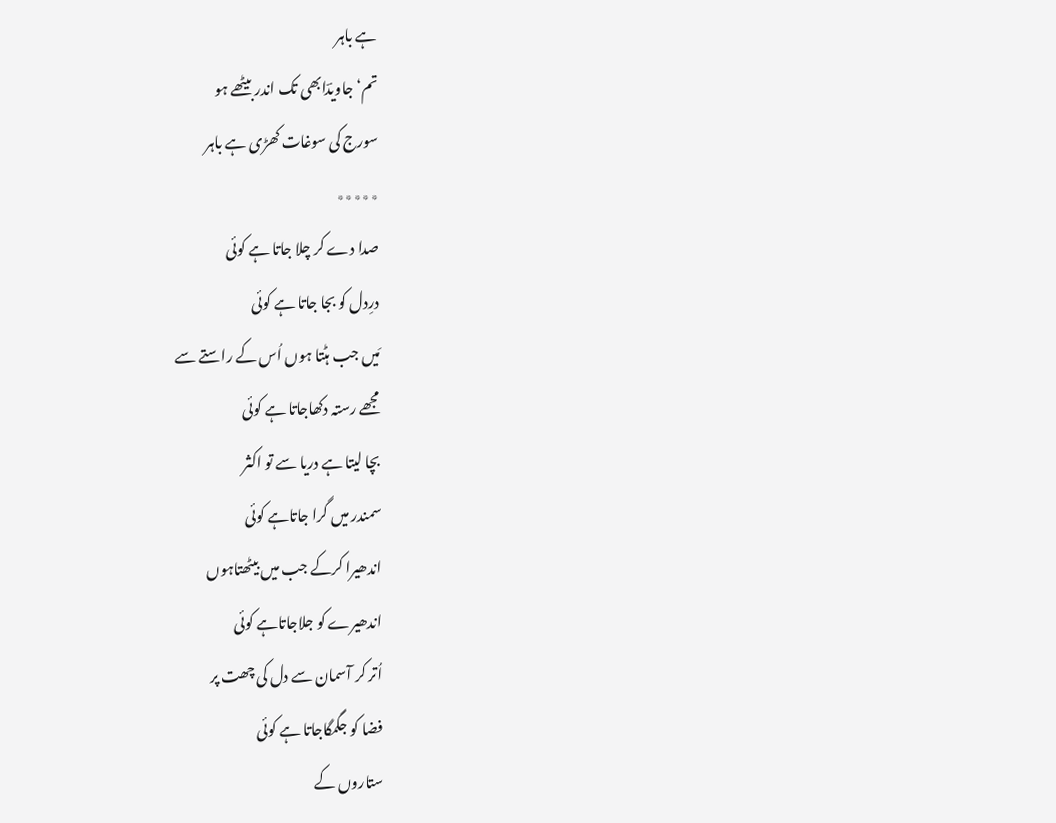ہے باہر
تم‘جاویدؔابھی تک اندر بیٹھے ہو
سورج کی سوغات کھڑی ہے باہر
٭٭٭٭٭
صدا دے کر چلا جاتا ہے کوئی
درِدل کو بجا جاتا ہے کوئی
مَیں جب ہٹتا ہوں اُس کے راستے سے
مجھے رستہ دکھاجاتا ہے کوئی
بچا لیتا ہے دریا سے تو اکثر
سمندر میں گرا جاتاہے کوئی
اندھیرا کرکے جب میں بیٹھتاہوں
اندھیرے کو جلاجاتاہے کوئی
اُتر کر آسمان سے دل کی چھت پر
فضا کو جگمگاجاتا ہے کوئی
ستاروں کے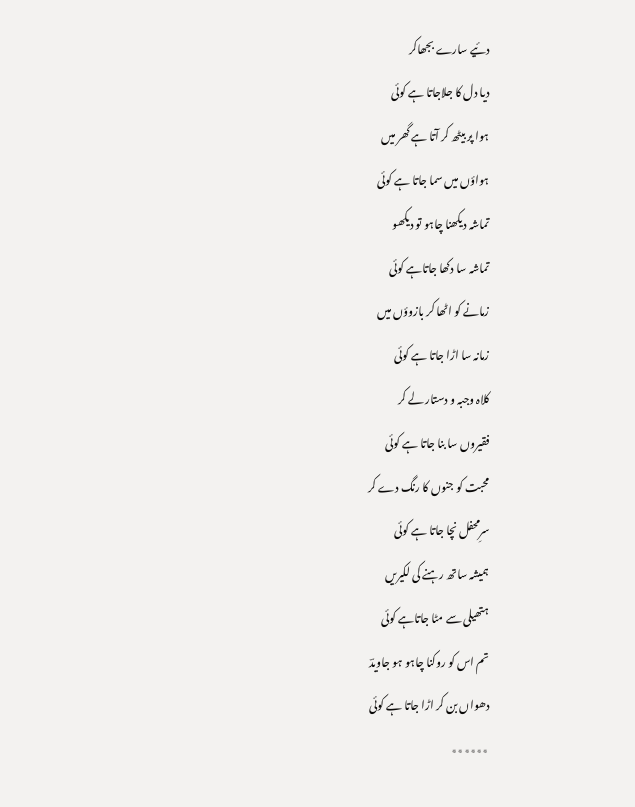دئیے سارے بجھاکر
دیا دل کا جلاجاتا ہے کوئی
ہوا پر بیٹھ کر آتا ہے گھر میں
ہواؤں میں سما جاتا ہے کوئی
تماشہ دیکھنا چاہو تو دیکھو
تماشہ سا دکھا جاتاہے کوئی
زمانے کو اٹھا کر بازوؤں میں
زمانہ سا اڑا جاتا ہے کوئی
کلاہ وجبہ و دستار لے کر
فقیروں سا بنا جاتا ہے کوئی
محبت کو جنوں کا رنگ دے کر
سرِمحفل نچا جاتا ہے کوئی
ہمیشہ ساتھ رہنے کی لکیریں
ہتھیلی سے مٹا جاتاہے کوئی
تم اس کو روکنا چاہو ہو جاویدؔ
دھواں بن کر اڑا جاتا ہے کوئی
٭٭٭٭٭٭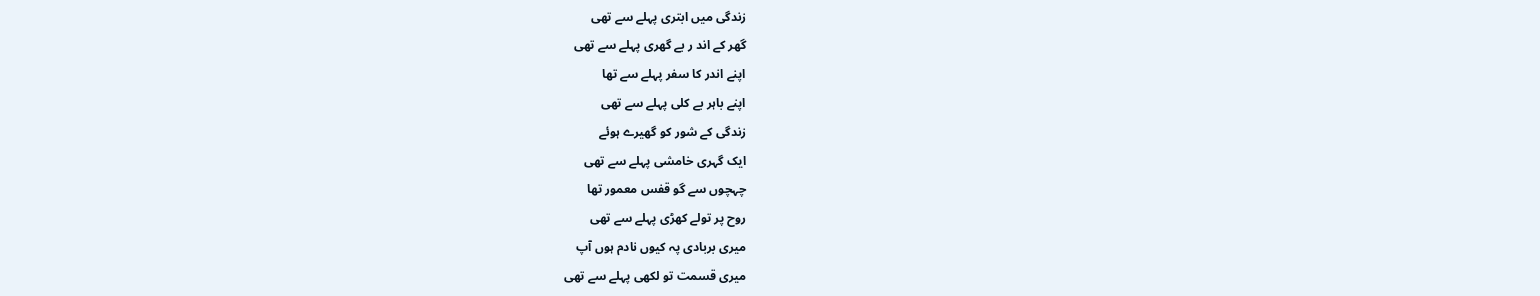زندگی میں ابتری پہلے سے تھی
گھر کے اند ر بے گھری پہلے سے تھی
اپنے اندر کا سفر پہلے سے تھا
اپنے باہر بے کلی پہلے سے تھی
زندگی کے شور کو گھیرے ہوئے
ایک گہری خامشی پہلے سے تھی
چہچوں سے گو قفس معمور تھا
روح پر تولے کھڑی پہلے سے تھی
میری بربادی پہ کیوں نادم ہوں آپ
میری قسمت تو لکھی پہلے سے تھی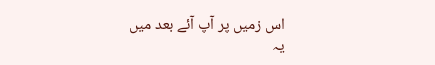اس زمیں پر آپ آئے بعد میں
یہ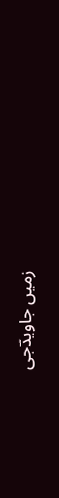زمیں جاویدؔجی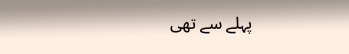پہلے سے تھی